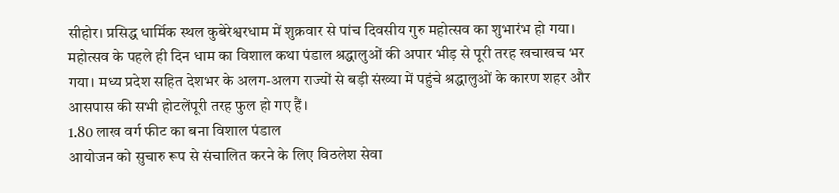सीहोर। प्रसिद्ध धार्मिक स्थल कुबेरेश्वरधाम में शुक्रवार से पांच दिवसीय गुरु महोत्सव का शुभारंभ हो गया। महोत्सव के पहले ही दिन धाम का विशाल कथा पंडाल श्रद्धालुओं की अपार भीड़ से पूरी तरह खचाखच भर गया। मध्य प्रदेश सहित देशभर के अलग-अलग राज्यों से बड़ी संख्या में पहुंचे श्रद्धालुओं के कारण शहर और आसपास की सभी होटलेंपूरी तरह फुल हो गए हैं।
1.80 लाख वर्ग फीट का बना विशाल पंडाल
आयोजन को सुचारु रूप से संचालित करने के लिए विठलेश सेवा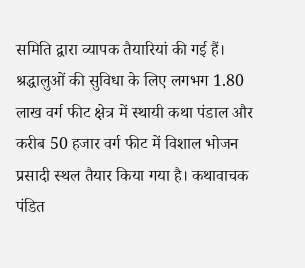समिति द्वारा व्यापक तैयारियां की गई हैं। श्रद्धालुओं की सुविधा के लिए लगभग 1.80 लाख वर्ग फीट क्षेत्र में स्थायी कथा पंडाल और करीब 50 हजार वर्ग फीट में विशाल भोजन प्रसादी स्थल तैयार किया गया है। कथावाचक पंडित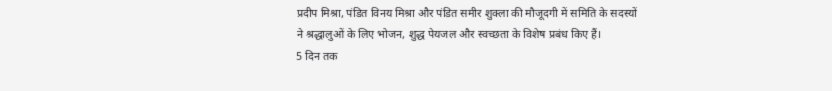प्रदीप मिश्रा, पंडित विनय मिश्रा और पंडित समीर शुक्ला की मौजूदगी में समिति के सदस्यों ने श्रद्धालुओं के लिए भोजन, शुद्ध पेयजल और स्वच्छता के विशेष प्रबंध किए हैं।
5 दिन तक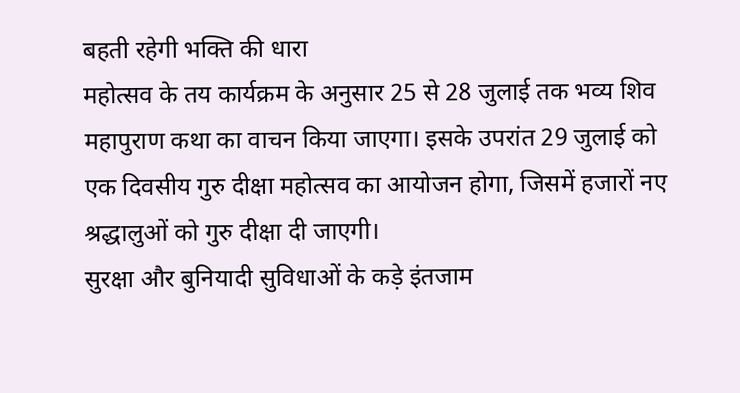बहती रहेगी भक्ति की धारा
महोत्सव के तय कार्यक्रम के अनुसार 25 से 28 जुलाई तक भव्य शिव महापुराण कथा का वाचन किया जाएगा। इसके उपरांत 29 जुलाई को एक दिवसीय गुरु दीक्षा महोत्सव का आयोजन होगा, जिसमें हजारों नए श्रद्धालुओं को गुरु दीक्षा दी जाएगी।
सुरक्षा और बुनियादी सुविधाओं के कड़े इंतजाम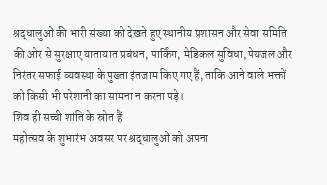श्रद्धालुओं की भारी संख्या को देखते हुए स्थानीय प्रशासन और सेवा समिति की ओर से सुरक्षाए यातायात प्रबंधन, पार्किंग, मेडिकल सुविधा, पेयजल और निरंतर सफाई व्यवस्था के पुख्ता इंतजाम किए गए हैं, ताकि आने वाले भक्तों को किसी भी परेशानी का सामना न करना पड़े।
शिव ही सच्ची शांति के स्रोत हैं
महोत्सव के शुभारंभ अवसर पर श्रद्धालुओं को अपना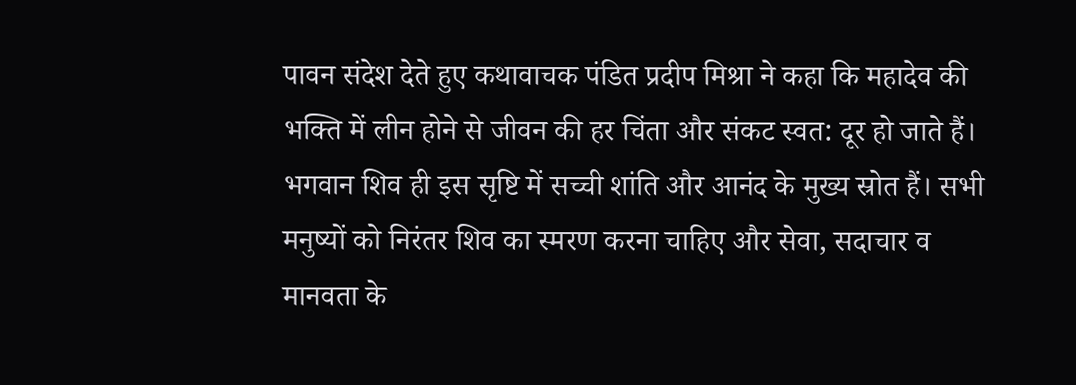पावन संदेश देते हुए कथावाचक पंडित प्रदीप मिश्रा ने कहा कि महादेव की भक्ति में लीन होने से जीवन की हर चिंता और संकट स्वत: दूर हो जाते हैं। भगवान शिव ही इस सृष्टि में सच्ची शांति और आनंद के मुख्य स्रोत हैं। सभी मनुष्यों को निरंतर शिव का स्मरण करना चाहिए और सेवा, सदाचार व मानवता के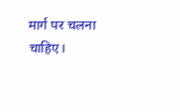मार्ग पर चलना चाहिए।